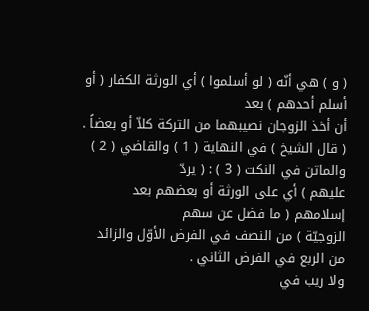( و ) هي أنّه ( لو أسلموا ) أي الورثة الكفار ( أو أسلم أحدهم ) بعد
أن أخذ الزوجان نصيبهما من التركة كلاّ أو بعضاً .
( قال الشيخ ) في النهاية ( 1 ) والقاضي ( 2 ) والماتن في النكت ( 3 ) : ( يردّ
عليهم ) أي على الورثة أو بعضهم بعد إسلامهم ( ما فضل عن سهم
الزوجيّة ) من النصف في الفرض الأوّل والزائد من الربع في الفرض الثاني .
ولا ريب في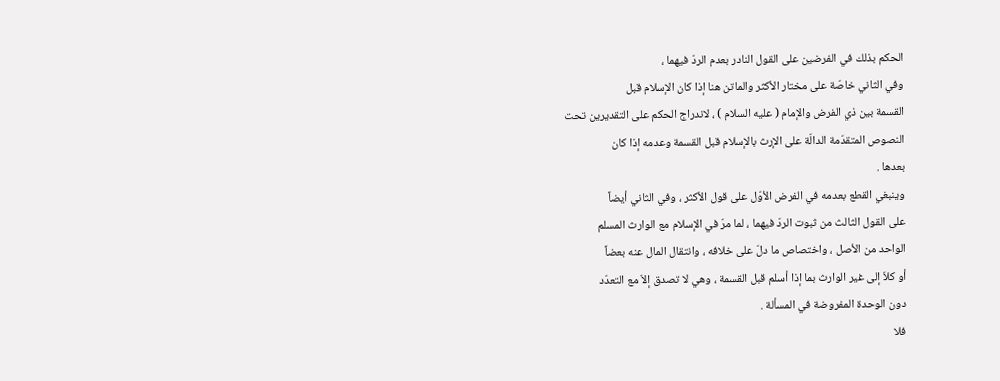الحكم بذلك في الفرضين على القول النادر بعدم الردّ فيهما ،
وفي الثاني خاصّة على مختار الأكثر والماتن هنا إذا كان الإسلام قبل
القسمة بين ذي الفرض والإمام ( عليه السلام ) ، لاندراج الحكم على التقديرين تحت
النصوص المتقدّمة الدالّة على الإرث بالإسلام قبل القسمة وعدمه إذا كان
بعدها .
وينبغي القطع بعدمه في الفرض الأوّل على قول الأكثر ، وفي الثاني أيضاً
على القول الثالث من ثبوت الردّ فيهما ، لما مرّ في الإسلام مع الوارث المسلم
الواحد من الأصل ، واختصاص ما دلّ على خلافه ، وانتقال المال عنه بعضاً
أو كلاّ إلى غير الوارث بما إذا أسلم قبل القسمة ، وهي لا تصدق إلاّ مع التعدّد
دون الوحدة المفروضة في المسألة .
فلا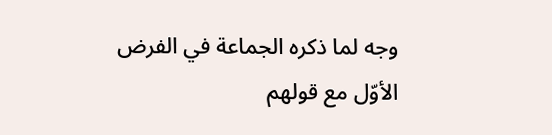وجه لما ذكره الجماعة في الفرض الأوّل مع قولهم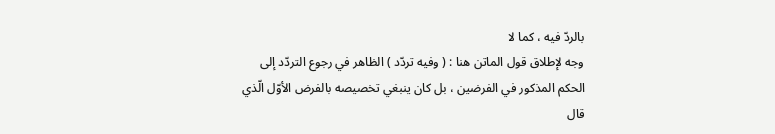بالردّ فيه ، كما لا
وجه لإطلاق قول الماتن هنا : ( وفيه تردّد ) الظاهر في رجوع التردّد إلى
الحكم المذكور في الفرضين ، بل كان ينبغي تخصيصه بالفرض الأوّل الّذي
قال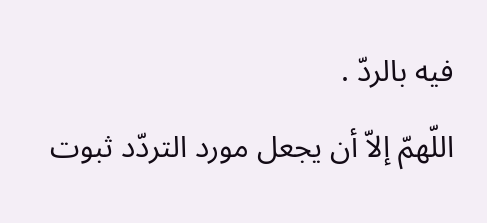فيه بالردّ .
اللّهمّ إلاّ أن يجعل مورد التردّد ثبوت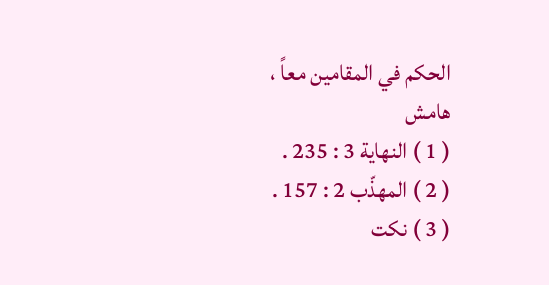الحكم في المقامين معاً ،
هامش
( 1 ) النهاية 3 : 235 .
( 2 ) المهذّب 2 : 157 .
( 3 ) نكت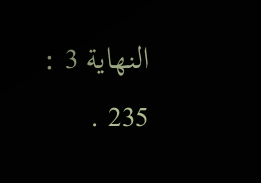النهاية 3 : 235 .